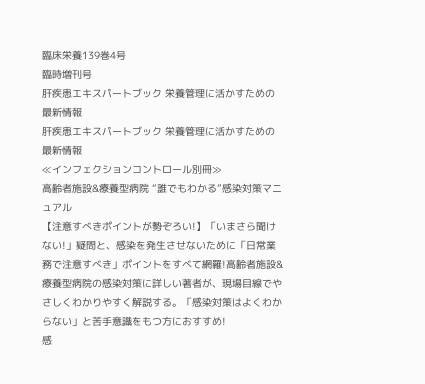臨床栄養139巻4号
臨時増刊号
肝疾患エキスパートブック 栄養管理に活かすための最新情報
肝疾患エキスパートブック 栄養管理に活かすための最新情報
≪インフェクションコントロール別冊≫
高齢者施設&療養型病院 “誰でもわかる”感染対策マニュアル
【注意すべきポイントが勢ぞろい!】「いまさら聞けない!」疑問と、感染を発生させないために「日常業務で注意すべき」ポイントをすべて網羅!高齢者施設&療養型病院の感染対策に詳しい著者が、現場目線でやさしくわかりやすく解説する。「感染対策はよくわからない」と苦手意識をもつ方におすすめ!
感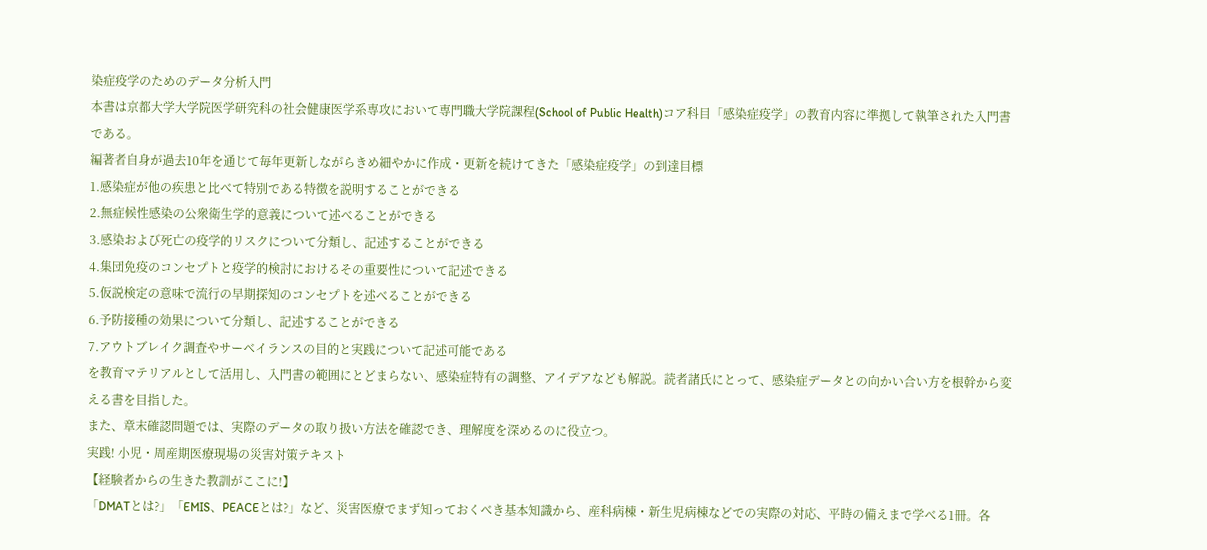染症疫学のためのデータ分析入門
本書は京都大学大学院医学研究科の社会健康医学系専攻において専門職大学院課程(School of Public Health)コア科目「感染症疫学」の教育内容に準拠して執筆された入門書である。
編著者自身が過去10年を通じて毎年更新しながらきめ細やかに作成・更新を続けてきた「感染症疫学」の到達目標
1.感染症が他の疾患と比べて特別である特徴を説明することができる
2.無症候性感染の公衆衛生学的意義について述べることができる
3.感染および死亡の疫学的リスクについて分類し、記述することができる
4.集団免疫のコンセプトと疫学的検討におけるその重要性について記述できる
5.仮説検定の意味で流行の早期探知のコンセプトを述べることができる
6.予防接種の効果について分類し、記述することができる
7.アウトブレイク調査やサーベイランスの目的と実践について記述可能である
を教育マテリアルとして活用し、入門書の範囲にとどまらない、感染症特有の調整、アイデアなども解説。読者諸氏にとって、感染症データとの向かい合い方を根幹から変える書を目指した。
また、章末確認問題では、実際のデータの取り扱い方法を確認でき、理解度を深めるのに役立つ。
実践! 小児・周産期医療現場の災害対策テキスト
【経験者からの生きた教訓がここに!】
「DMATとは?」「EMIS、PEACEとは?」など、災害医療でまず知っておくべき基本知識から、産科病棟・新生児病棟などでの実際の対応、平時の備えまで学べる1冊。各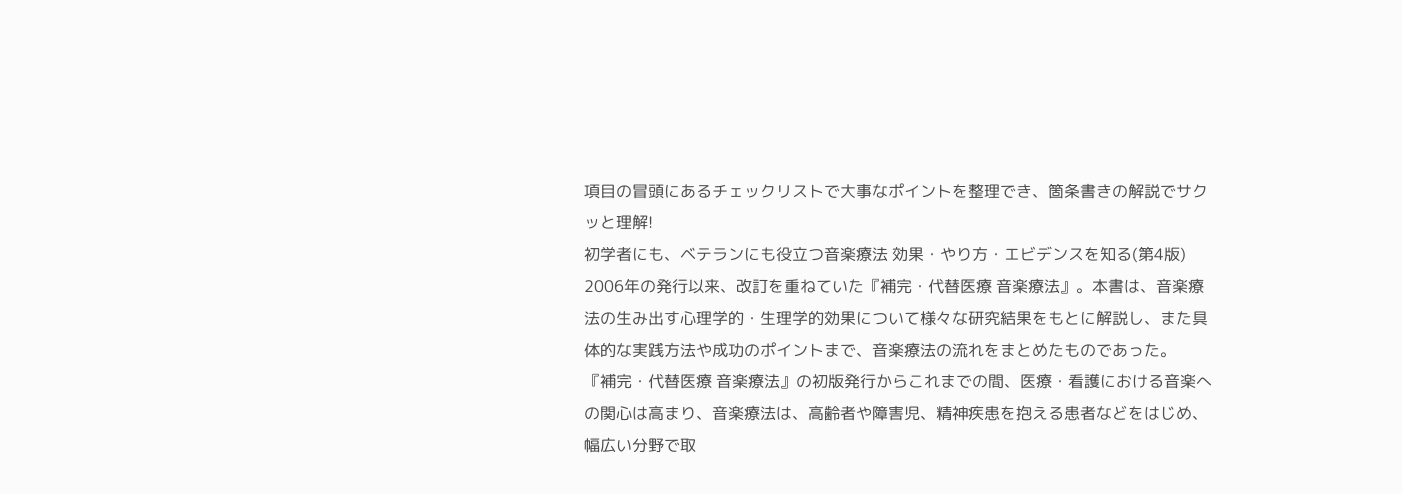項目の冒頭にあるチェックリストで大事なポイントを整理でき、箇条書きの解説でサクッと理解!
初学者にも、ベテランにも役立つ音楽療法 効果・やり方・エビデンスを知る(第4版)
2006年の発行以来、改訂を重ねていた『補完・代替医療 音楽療法』。本書は、音楽療法の生み出す心理学的・生理学的効果について様々な研究結果をもとに解説し、また具体的な実践方法や成功のポイントまで、音楽療法の流れをまとめたものであった。
『補完・代替医療 音楽療法』の初版発行からこれまでの間、医療・看護における音楽への関心は高まり、音楽療法は、高齢者や障害児、精神疾患を抱える患者などをはじめ、幅広い分野で取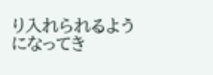り入れられるようになってき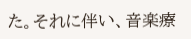た。それに伴い、音楽療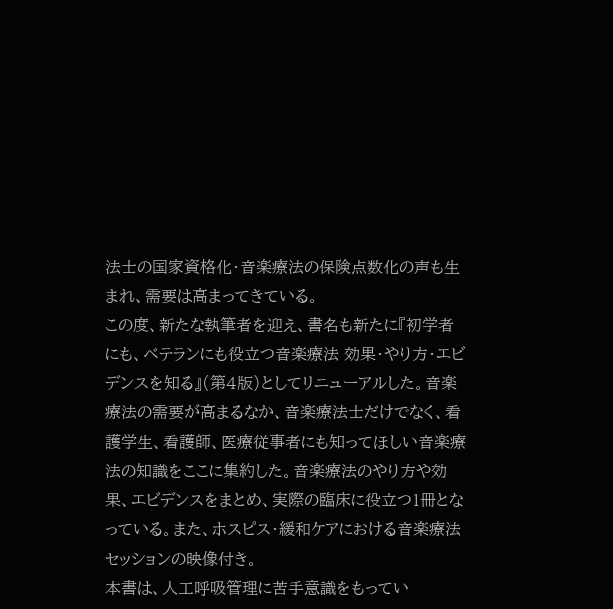法士の国家資格化・音楽療法の保険点数化の声も生まれ、需要は高まってきている。
この度、新たな執筆者を迎え、書名も新たに『初学者にも、ベテランにも役立つ音楽療法 効果・やり方・エビデンスを知る』(第4版)としてリニューアルした。音楽療法の需要が高まるなか、音楽療法士だけでなく、看護学生、看護師、医療従事者にも知ってほしい音楽療法の知識をここに集約した。音楽療法のやり方や効果、エビデンスをまとめ、実際の臨床に役立つ1冊となっている。また、ホスピス・緩和ケアにおける音楽療法セッションの映像付き。
本書は、人工呼吸管理に苦手意識をもってい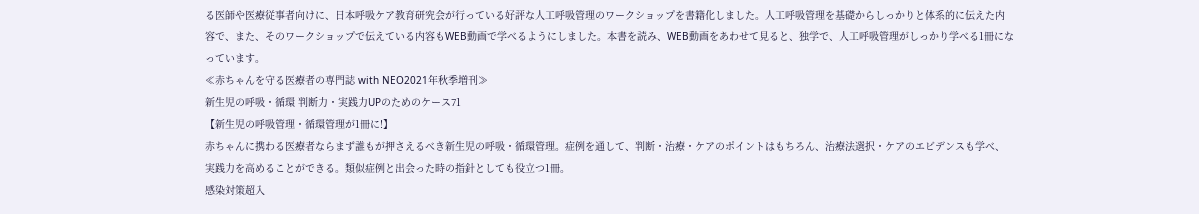る医師や医療従事者向けに、日本呼吸ケア教育研究会が行っている好評な人工呼吸管理のワークショップを書籍化しました。人工呼吸管理を基礎からしっかりと体系的に伝えた内容で、また、そのワークショップで伝えている内容もWEB動画で学べるようにしました。本書を読み、WEB動画をあわせて見ると、独学で、人工呼吸管理がしっかり学べる1冊になっています。
≪赤ちゃんを守る医療者の専門誌 with NEO2021年秋季増刊≫
新生児の呼吸・循環 判断力・実践力UPのためのケース71
【新生児の呼吸管理・循環管理が1冊に!】
赤ちゃんに携わる医療者ならまず誰もが押さえるべき新生児の呼吸・循環管理。症例を通して、判断・治療・ケアのポイントはもちろん、治療法選択・ケアのエビデンスも学べ、実践力を高めることができる。類似症例と出会った時の指針としても役立つ1冊。
感染対策超入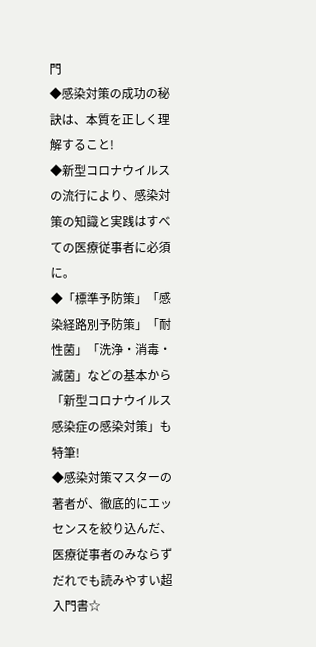門
◆感染対策の成功の秘訣は、本質を正しく理解すること!
◆新型コロナウイルスの流行により、感染対策の知識と実践はすべての医療従事者に必須に。
◆「標準予防策」「感染経路別予防策」「耐性菌」「洗浄・消毒・滅菌」などの基本から「新型コロナウイルス感染症の感染対策」も特筆!
◆感染対策マスターの著者が、徹底的にエッセンスを絞り込んだ、医療従事者のみならずだれでも読みやすい超入門書☆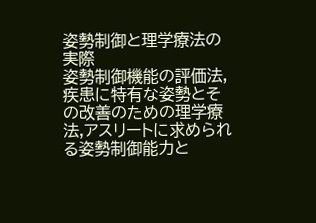姿勢制御と理学療法の実際
姿勢制御機能の評価法,疾患に特有な姿勢とその改善のための理学療法,アスリートに求められる姿勢制御能力と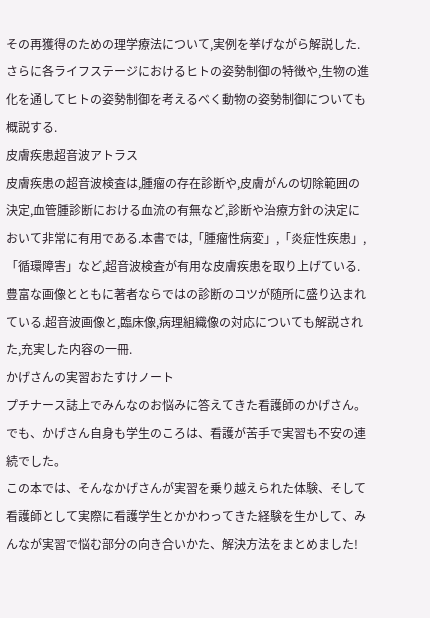その再獲得のための理学療法について,実例を挙げながら解説した.さらに各ライフステージにおけるヒトの姿勢制御の特徴や,生物の進化を通してヒトの姿勢制御を考えるべく動物の姿勢制御についても概説する.
皮膚疾患超音波アトラス
皮膚疾患の超音波検査は,腫瘤の存在診断や,皮膚がんの切除範囲の決定,血管腫診断における血流の有無など,診断や治療方針の決定において非常に有用である.本書では,「腫瘤性病変」,「炎症性疾患」,「循環障害」など,超音波検査が有用な皮膚疾患を取り上げている.豊富な画像とともに著者ならではの診断のコツが随所に盛り込まれている.超音波画像と,臨床像,病理組織像の対応についても解説された,充実した内容の一冊.
かげさんの実習おたすけノート
プチナース誌上でみんなのお悩みに答えてきた看護師のかげさん。
でも、かげさん自身も学生のころは、看護が苦手で実習も不安の連続でした。
この本では、そんなかげさんが実習を乗り越えられた体験、そして看護師として実際に看護学生とかかわってきた経験を生かして、みんなが実習で悩む部分の向き合いかた、解決方法をまとめました!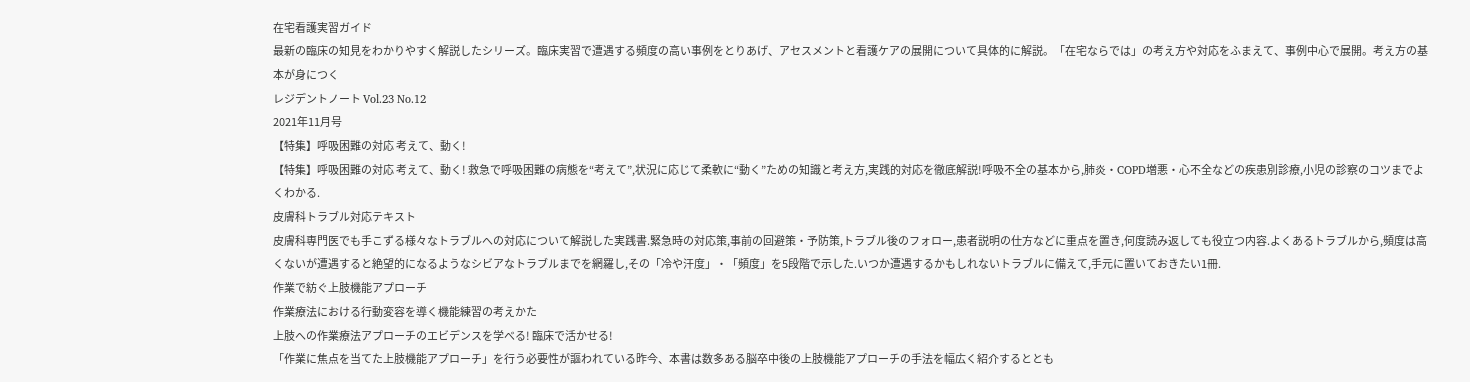在宅看護実習ガイド
最新の臨床の知見をわかりやすく解説したシリーズ。臨床実習で遭遇する頻度の高い事例をとりあげ、アセスメントと看護ケアの展開について具体的に解説。「在宅ならでは」の考え方や対応をふまえて、事例中心で展開。考え方の基本が身につく
レジデントノート Vol.23 No.12
2021年11月号
【特集】呼吸困難の対応 考えて、動く!
【特集】呼吸困難の対応 考えて、動く! 救急で呼吸困難の病態を“考えて”,状況に応じて柔軟に“動く”ための知識と考え方,実践的対応を徹底解説!呼吸不全の基本から,肺炎・COPD増悪・心不全などの疾患別診療,小児の診察のコツまでよくわかる.
皮膚科トラブル対応テキスト
皮膚科専門医でも手こずる様々なトラブルへの対応について解説した実践書.緊急時の対応策,事前の回避策・予防策,トラブル後のフォロー,患者説明の仕方などに重点を置き,何度読み返しても役立つ内容.よくあるトラブルから,頻度は高くないが遭遇すると絶望的になるようなシビアなトラブルまでを網羅し,その「冷や汗度」・「頻度」を5段階で示した.いつか遭遇するかもしれないトラブルに備えて,手元に置いておきたい1冊.
作業で紡ぐ上肢機能アプローチ
作業療法における行動変容を導く機能練習の考えかた
上肢への作業療法アプローチのエビデンスを学べる! 臨床で活かせる!
「作業に焦点を当てた上肢機能アプローチ」を行う必要性が謳われている昨今、本書は数多ある脳卒中後の上肢機能アプローチの手法を幅広く紹介するととも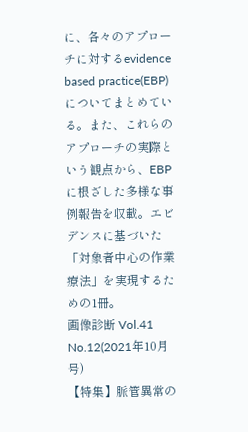に、各々のアプローチに対するevidence based practice(EBP)についてまとめている。また、これらのアプローチの実際という観点から、EBPに根ざした多様な事例報告を収載。エビデンスに基づいた「対象者中心の作業療法」を実現するための1冊。
画像診断 Vol.41 No.12(2021年10月号)
【特集】脈管異常の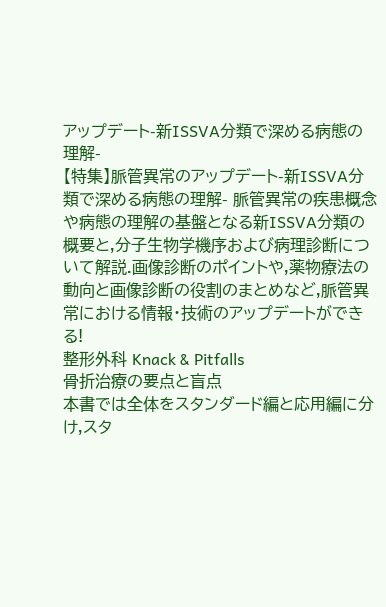アップデート-新ISSVA分類で深める病態の理解-
【特集】脈管異常のアップデート-新ISSVA分類で深める病態の理解- 脈管異常の疾患概念や病態の理解の基盤となる新ISSVA分類の概要と,分子生物学機序および病理診断について解説.画像診断のポイントや,薬物療法の動向と画像診断の役割のまとめなど,脈管異常における情報・技術のアップデートができる!
整形外科 Knack & Pitfalls
骨折治療の要点と盲点
本書では全体をスタンダード編と応用編に分け,スタ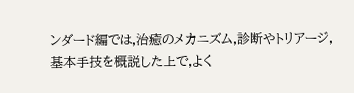ンダード編では,治癒のメカニズム,診断やトリアージ,基本手技を概説した上で,よく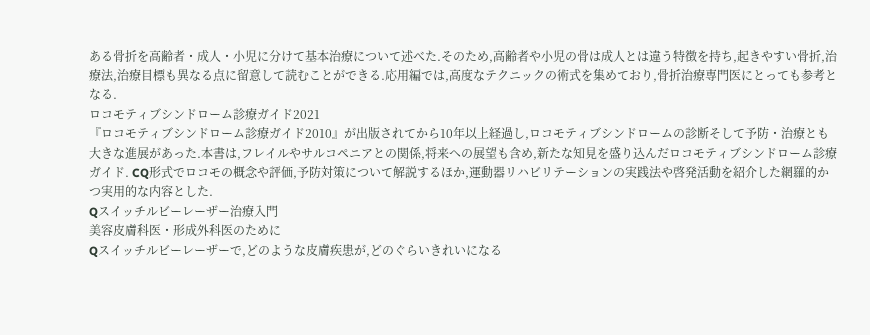ある骨折を高齢者・成人・小児に分けて基本治療について述べた.そのため,高齢者や小児の骨は成人とは違う特徴を持ち,起きやすい骨折,治療法,治療目標も異なる点に留意して読むことができる.応用編では,高度なテクニックの術式を集めており,骨折治療専門医にとっても参考となる.
ロコモティブシンドローム診療ガイド2021
『ロコモティブシンドローム診療ガイド2010』が出版されてから10年以上経過し,ロコモティブシンドロームの診断そして予防・治療とも大きな進展があった.本書は,フレイルやサルコペニアとの関係,将来への展望も含め,新たな知見を盛り込んだロコモティブシンドローム診療ガイド. CQ形式でロコモの概念や評価,予防対策について解説するほか,運動器リハビリテーションの実践法や啓発活動を紹介した網羅的かつ実用的な内容とした.
Qスイッチルビーレーザー治療入門
美容皮膚科医・形成外科医のために
Qスイッチルビーレーザーで,どのような皮膚疾患が,どのぐらいきれいになる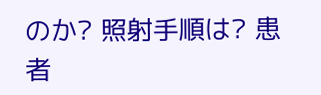のか? 照射手順は? 患者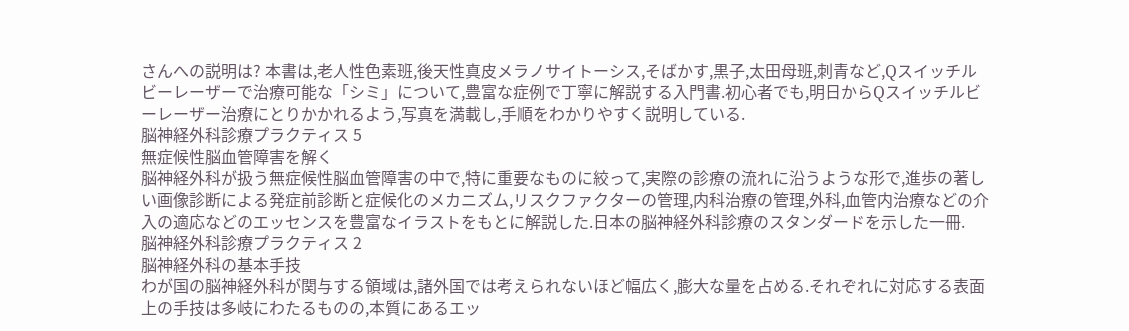さんへの説明は? 本書は,老人性色素班,後天性真皮メラノサイトーシス,そばかす,黒子,太田母班,刺青など,Qスイッチルビーレーザーで治療可能な「シミ」について,豊富な症例で丁寧に解説する入門書.初心者でも,明日からQスイッチルビーレーザー治療にとりかかれるよう,写真を満載し,手順をわかりやすく説明している.
脳神経外科診療プラクティス 5
無症候性脳血管障害を解く
脳神経外科が扱う無症候性脳血管障害の中で,特に重要なものに絞って,実際の診療の流れに沿うような形で,進歩の著しい画像診断による発症前診断と症候化のメカニズム,リスクファクターの管理,内科治療の管理,外科,血管内治療などの介入の適応などのエッセンスを豊富なイラストをもとに解説した.日本の脳神経外科診療のスタンダードを示した一冊.
脳神経外科診療プラクティス 2
脳神経外科の基本手技
わが国の脳神経外科が関与する領域は,諸外国では考えられないほど幅広く,膨大な量を占める.それぞれに対応する表面上の手技は多岐にわたるものの,本質にあるエッ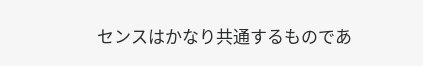センスはかなり共通するものであ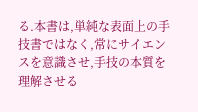る.本書は,単純な表面上の手技書ではなく,常にサイエンスを意識させ,手技の本質を理解させる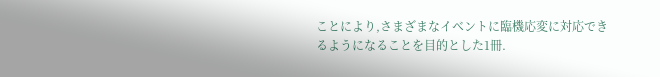ことにより,さまざまなイベントに臨機応変に対応できるようになることを目的とした1冊.